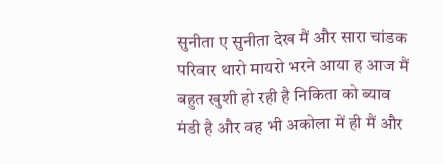सुनीता ए सुनीता देख मैं और सारा चांडक परिवार थारो मायरो भरने आया ह आज मैं बहुत खुशी हो रही है निकिता को ब्याव मंडी है और वह भी अकोला में ही मैं और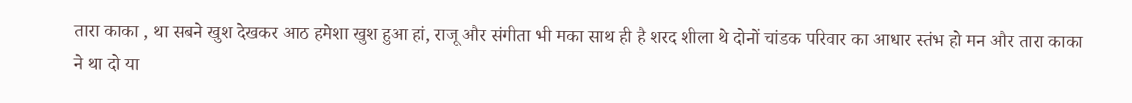तारा काका , था सबने खुश देखकर आठ हमेशा खुश हुआ हां, राजू और संगीता भी मका साथ ही है शरद शीला थे दोनों चांडक परिवार का आधार स्तंभ हो मन और तारा काका ने था दो या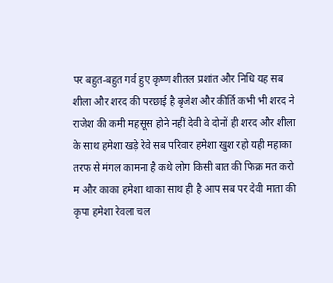पर बहुत-बहुत गर्व हुए कृष्ण शीतल प्रशांत और निधि यह सब शीला और शरद की परछाई है बृजेश और कीर्ति कभी भी शरद ने राजेश की कमी महसूस होने नहीं देवी वे दोनों ही शरद और शीला के साथ हमेशा खड़े रेवे सब परिवार हमेशा खुश रहो यही महाका तरफ से मंगल कामना है कथे लोग किसी बात की फिक्र मत करो म और काका हमेशा थाका साथ ही है आप सब पर देवी माता की कृपा हमेशा रेवला चल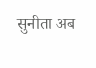सुनीता अब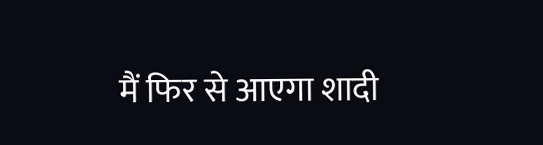मैं फिर से आएगा शादी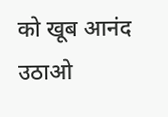को खूब आनंद उठाओ